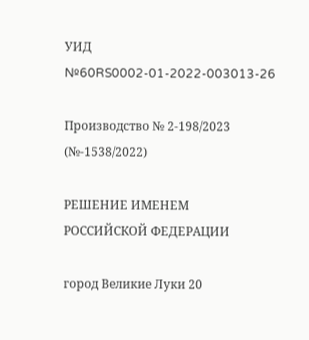УИД №60RS0002-01-2022-003013-26

Производство № 2-198/2023 (№-1538/2022)

РЕШЕНИЕ ИМЕНЕМ РОССИЙСКОЙ ФЕДЕРАЦИИ

город Великие Луки 20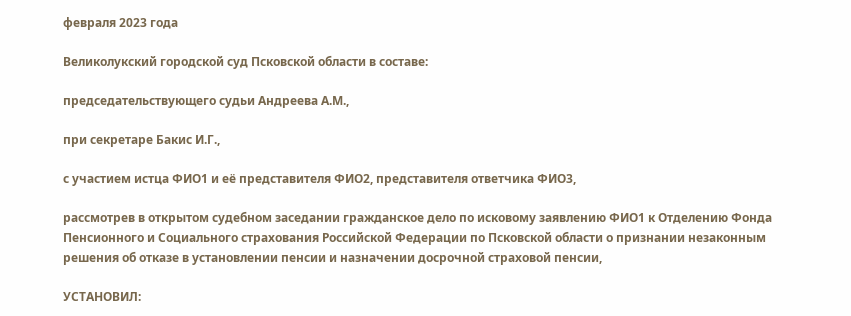февраля 2023 года

Великолукский городской суд Псковской области в составе:

председательствующего судьи Андреева А.М.,

при секретаре Бакис И.Г.,

с участием истца ФИО1 и её представителя ФИО2, представителя ответчика ФИО3,

рассмотрев в открытом судебном заседании гражданское дело по исковому заявлению ФИО1 к Отделению Фонда Пенсионного и Социального страхования Российской Федерации по Псковской области о признании незаконным решения об отказе в установлении пенсии и назначении досрочной страховой пенсии,

УСТАНОВИЛ: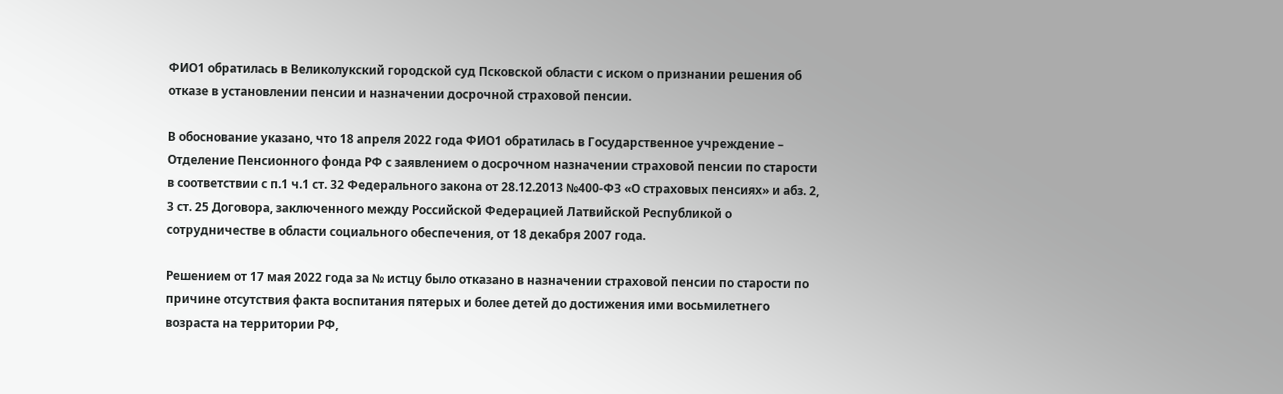ФИО1 обратилась в Великолукский городской суд Псковской области с иском о признании решения об отказе в установлении пенсии и назначении досрочной страховой пенсии.

В обоснование указано, что 18 апреля 2022 года ФИО1 обратилась в Государственное учреждение – Отделение Пенсионного фонда РФ с заявлением о досрочном назначении страховой пенсии по старости в соответствии с п.1 ч.1 ст. 32 Федерального закона от 28.12.2013 №400-ФЗ «О страховых пенсиях» и абз. 2, 3 ст. 25 Договора, заключенного между Российской Федерацией Латвийской Республикой о сотрудничестве в области социального обеспечения, от 18 декабря 2007 года.

Решением от 17 мая 2022 года за № истцу было отказано в назначении страховой пенсии по старости по причине отсутствия факта воспитания пятерых и более детей до достижения ими восьмилетнего возраста на территории РФ,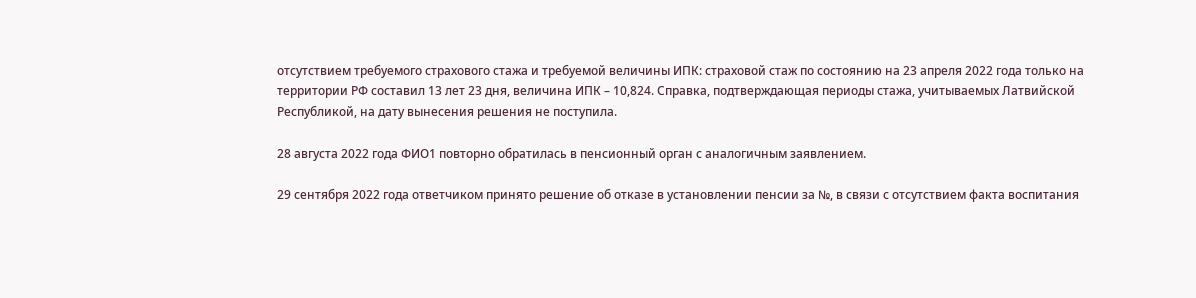отсутствием требуемого страхового стажа и требуемой величины ИПК: страховой стаж по состоянию на 23 апреля 2022 года только на территории РФ составил 13 лет 23 дня, величина ИПК – 10,824. Справка, подтверждающая периоды стажа, учитываемых Латвийской Республикой, на дату вынесения решения не поступила.

28 августа 2022 года ФИО1 повторно обратилась в пенсионный орган с аналогичным заявлением.

29 сентября 2022 года ответчиком принято решение об отказе в установлении пенсии за №, в связи с отсутствием факта воспитания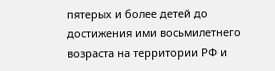пятерых и более детей до достижения ими восьмилетнего возраста на территории РФ и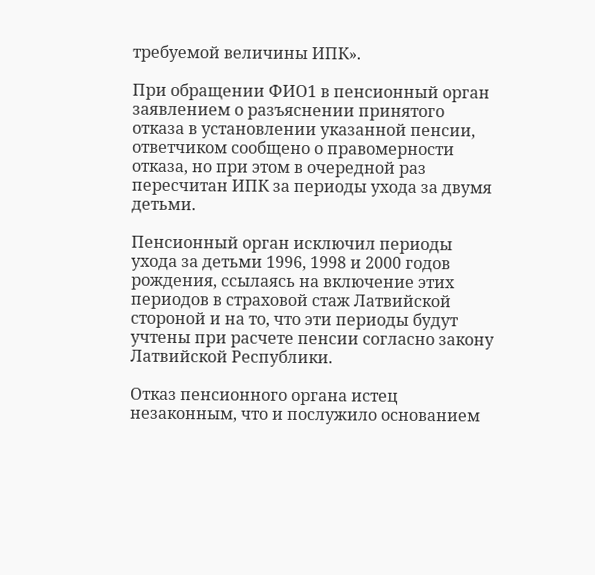требуемой величины ИПК».

При обращении ФИО1 в пенсионный орган заявлением о разъяснении принятого отказа в установлении указанной пенсии, ответчиком сообщено о правомерности отказа, но при этом в очередной раз пересчитан ИПК за периоды ухода за двумя детьми.

Пенсионный орган исключил периоды ухода за детьми 1996, 1998 и 2000 годов рождения, ссылаясь на включение этих периодов в страховой стаж Латвийской стороной и на то, что эти периоды будут учтены при расчете пенсии согласно закону Латвийской Республики.

Отказ пенсионного органа истец незаконным, что и послужило основанием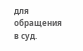для обращения в суд.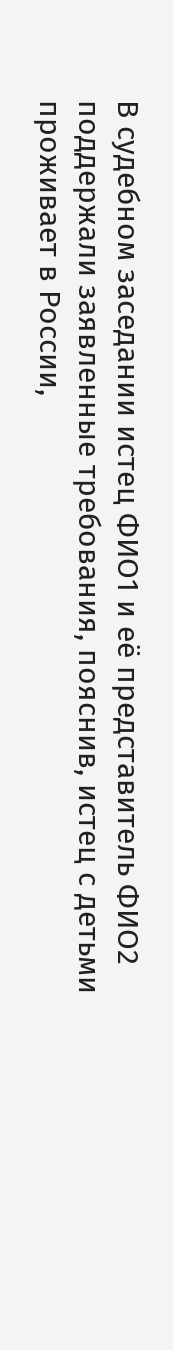В судебном заседании истец ФИО1 и её представитель ФИО2 поддержали заявленные требования, пояснив, истец с детьми проживает в России,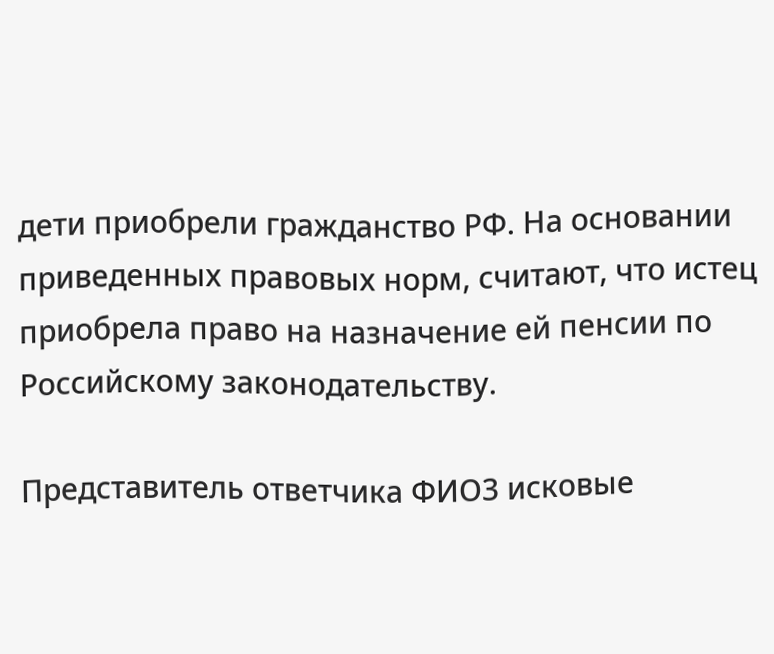дети приобрели гражданство РФ. На основании приведенных правовых норм, считают, что истец приобрела право на назначение ей пенсии по Российскому законодательству.

Представитель ответчика ФИО3 исковые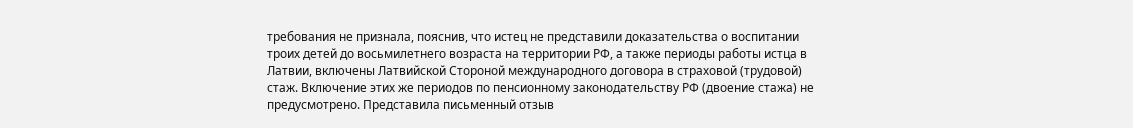требования не признала, пояснив, что истец не представили доказательства о воспитании троих детей до восьмилетнего возраста на территории РФ, а также периоды работы истца в Латвии, включены Латвийской Стороной международного договора в страховой (трудовой) стаж. Включение этих же периодов по пенсионному законодательству РФ (двоение стажа) не предусмотрено. Представила письменный отзыв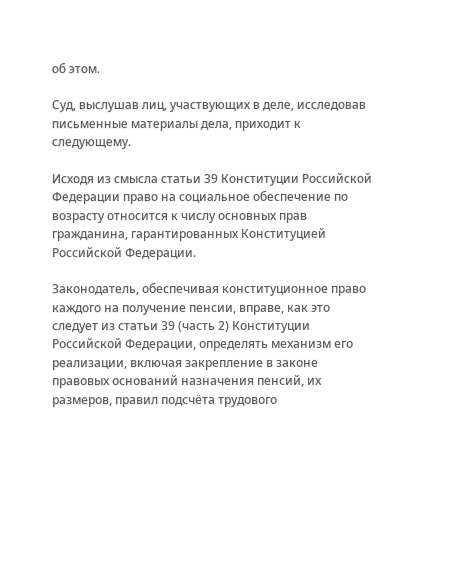об этом.

Суд, выслушав лиц, участвующих в деле, исследовав письменные материалы дела, приходит к следующему.

Исходя из смысла статьи 39 Конституции Российской Федерации право на социальное обеспечение по возрасту относится к числу основных прав гражданина, гарантированных Конституцией Российской Федерации.

Законодатель, обеспечивая конституционное право каждого на получение пенсии, вправе, как это следует из статьи 39 (часть 2) Конституции Российской Федерации, определять механизм его реализации, включая закрепление в законе правовых оснований назначения пенсий, их размеров, правил подсчёта трудового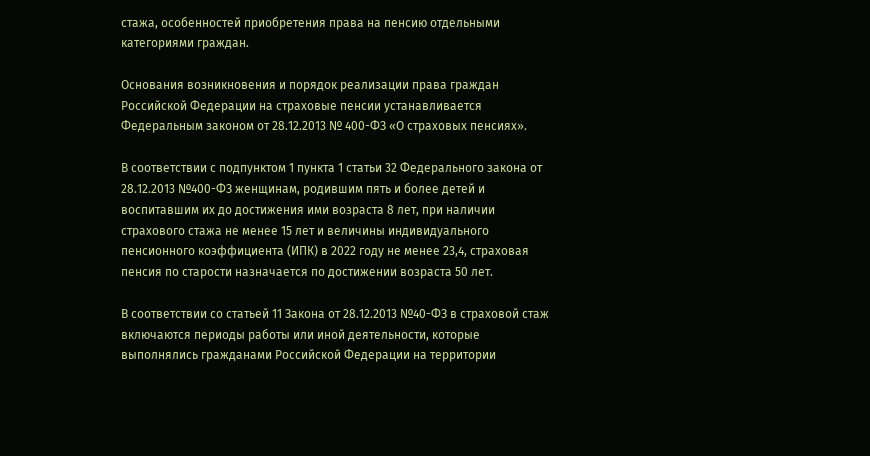стажа, особенностей приобретения права на пенсию отдельными категориями граждан.

Основания возникновения и порядок реализации права граждан Российской Федерации на страховые пенсии устанавливается Федеральным законом от 28.12.2013 № 400-ФЗ «О страховых пенсиях».

В соответствии с подпунктом 1 пункта 1 статьи 32 Федерального закона от 28.12.2013 №400-ФЗ женщинам, родившим пять и более детей и воспитавшим их до достижения ими возраста 8 лет, при наличии страхового стажа не менее 15 лет и величины индивидуального пенсионного коэффициента (ИПК) в 2022 году не менее 23,4, страховая пенсия по старости назначается по достижении возраста 50 лет.

В соответствии со статьей 11 Закона от 28.12.2013 №40-ФЗ в страховой стаж включаются периоды работы или иной деятельности, которые выполнялись гражданами Российской Федерации на территории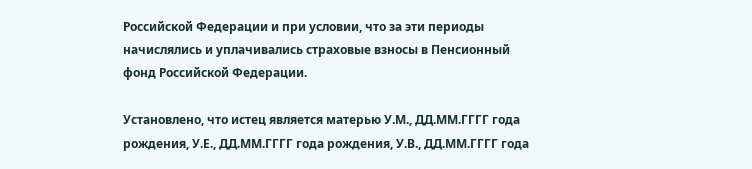Российской Федерации и при условии, что за эти периоды начислялись и уплачивались страховые взносы в Пенсионный фонд Российской Федерации.

Установлено, что истец является матерью У.М., ДД.ММ.ГГГГ года рождения, У.Е., ДД.ММ.ГГГГ года рождения, У.В., ДД.ММ.ГГГГ года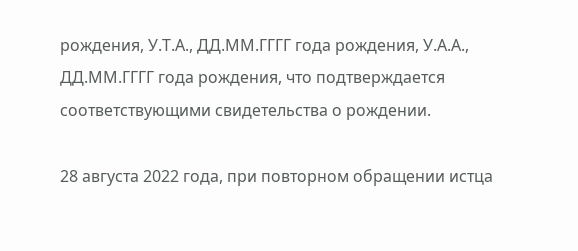рождения, У.Т.А., ДД.ММ.ГГГГ года рождения, У.А.А., ДД.ММ.ГГГГ года рождения, что подтверждается соответствующими свидетельства о рождении.

28 августа 2022 года, при повторном обращении истца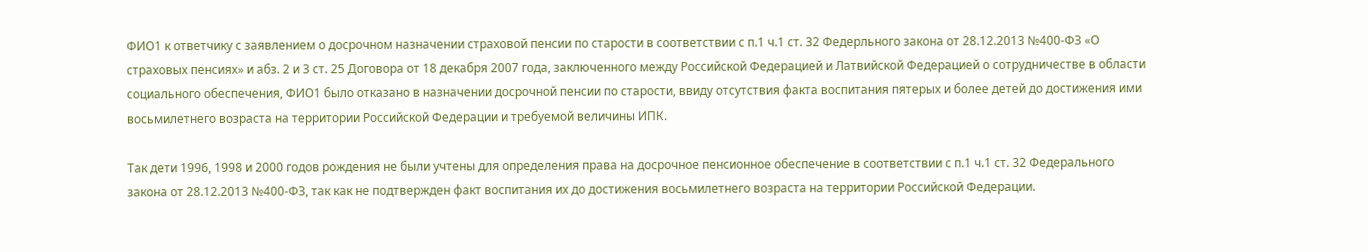ФИО1 к ответчику с заявлением о досрочном назначении страховой пенсии по старости в соответствии с п.1 ч.1 ст. 32 Федерльного закона от 28.12.2013 №400-ФЗ «О страховых пенсиях» и абз. 2 и 3 ст. 25 Договора от 18 декабря 2007 года, заключенного между Российской Федерацией и Латвийской Федерацией о сотрудничестве в области социального обеспечения, ФИО1 было отказано в назначении досрочной пенсии по старости, ввиду отсутствия факта воспитания пятерых и более детей до достижения ими восьмилетнего возраста на территории Российской Федерации и требуемой величины ИПК.

Так дети 1996, 1998 и 2000 годов рождения не были учтены для определения права на досрочное пенсионное обеспечение в соответствии с п.1 ч.1 ст. 32 Федерального закона от 28.12.2013 №400-ФЗ, так как не подтвержден факт воспитания их до достижения восьмилетнего возраста на территории Российской Федерации.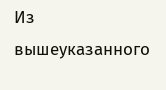Из вышеуказанного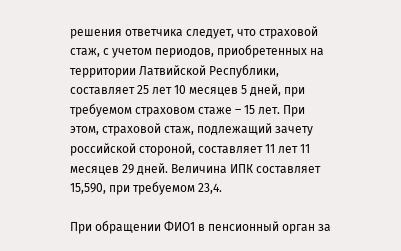решения ответчика следует, что страховой стаж, с учетом периодов, приобретенных на территории Латвийской Республики, составляет 25 лет 10 месяцев 5 дней, при требуемом страховом стаже – 15 лет. При этом, страховой стаж, подлежащий зачету российской стороной, составляет 11 лет 11 месяцев 29 дней. Величина ИПК составляет 15,590, при требуемом 23,4.

При обращении ФИО1 в пенсионный орган за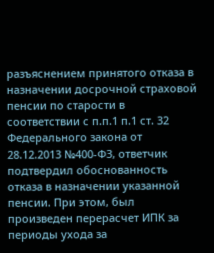разъяснением принятого отказа в назначении досрочной страховой пенсии по старости в соответствии с п.п.1 п.1 ст. 32 Федерального закона от 28.12.2013 №400-ФЗ, ответчик подтвердил обоснованность отказа в назначении указанной пенсии. При этом, был произведен перерасчет ИПК за периоды ухода за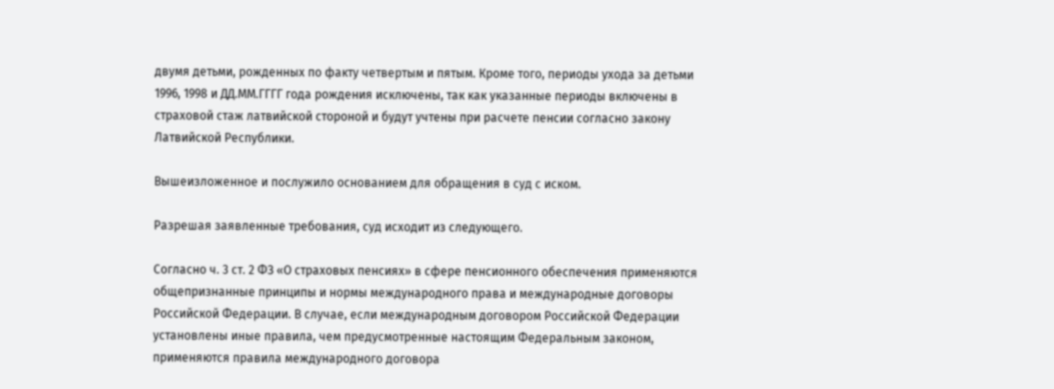двумя детьми, рожденных по факту четвертым и пятым. Кроме того, периоды ухода за детьми 1996, 1998 и ДД.ММ.ГГГГ года рождения исключены, так как указанные периоды включены в страховой стаж латвийской стороной и будут учтены при расчете пенсии согласно закону Латвийской Республики.

Вышеизложенное и послужило основанием для обращения в суд с иском.

Разрешая заявленные требования, суд исходит из следующего.

Согласно ч. 3 ст. 2 ФЗ «О страховых пенсиях» в сфере пенсионного обеспечения применяются общепризнанные принципы и нормы международного права и международные договоры Российской Федерации. В случае, если международным договором Российской Федерации установлены иные правила, чем предусмотренные настоящим Федеральным законом, применяются правила международного договора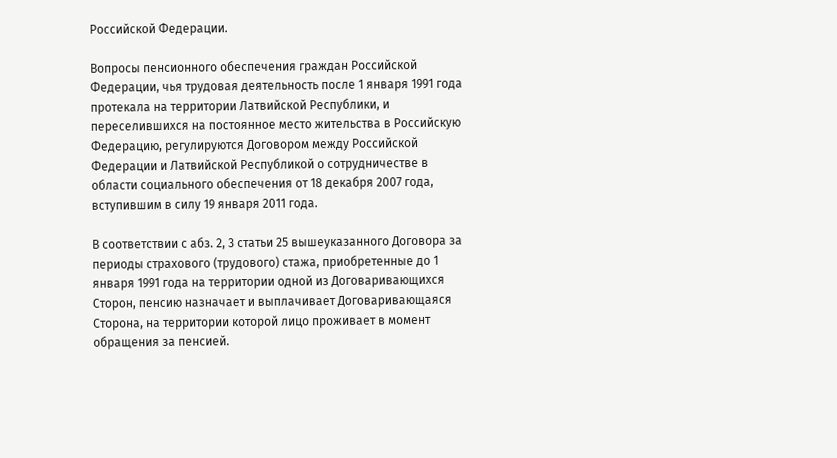Российской Федерации.

Вопросы пенсионного обеспечения граждан Российской Федерации, чья трудовая деятельность после 1 января 1991 года протекала на территории Латвийской Республики, и переселившихся на постоянное место жительства в Российскую Федерацию, регулируются Договором между Российской Федерации и Латвийской Республикой о сотрудничестве в области социального обеспечения от 18 декабря 2007 года, вступившим в силу 19 января 2011 года.

В соответствии с абз. 2, 3 статьи 25 вышеуказанного Договора за периоды страхового (трудового) стажа, приобретенные до 1 января 1991 года на территории одной из Договаривающихся Сторон, пенсию назначает и выплачивает Договаривающаяся Сторона, на территории которой лицо проживает в момент обращения за пенсией.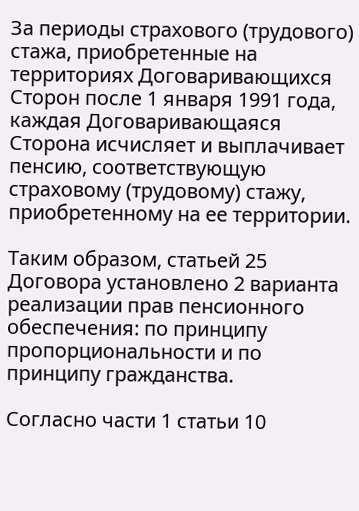За периоды страхового (трудового) стажа, приобретенные на территориях Договаривающихся Сторон после 1 января 1991 года, каждая Договаривающаяся Сторона исчисляет и выплачивает пенсию, соответствующую страховому (трудовому) стажу, приобретенному на ее территории.

Таким образом, статьей 25 Договора установлено 2 варианта реализации прав пенсионного обеспечения: по принципу пропорциональности и по принципу гражданства.

Согласно части 1 статьи 10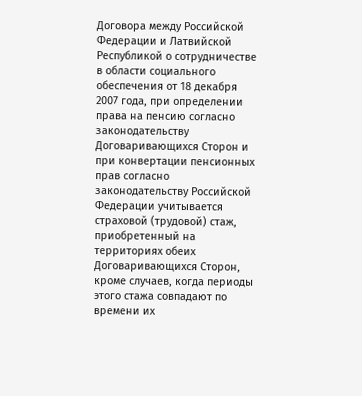Договора между Российской Федерации и Латвийской Республикой о сотрудничестве в области социального обеспечения от 18 декабря 2007 года, при определении права на пенсию согласно законодательству Договаривающихся Сторон и при конвертации пенсионных прав согласно законодательству Российской Федерации учитывается страховой (трудовой) стаж, приобретенный на территориях обеих Договаривающихся Сторон, кроме случаев, когда периоды этого стажа совпадают по времени их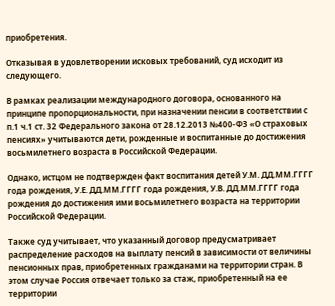приобретения.

Отказывая в удовлетворении исковых требований, суд исходит из следующего.

В рамках реализации международного договора, основанного на принципе пропорциональности, при назначении пенсии в соответствии с п.1 ч.1 ст. 32 Федерального закона от 28.12.2013 №400-ФЗ «О страховых пенсиях» учитываются дети, рожденные и воспитанные до достижения восьмилетнего возраста в Российской Федерации.

Однако, истцом не подтвержден факт воспитания детей У.М. ДД.ММ.ГГГГ года рождения, У.Е. ДД.ММ.ГГГГ года рождения, У.В. ДД.ММ.ГГГГ года рождения до достижения ими восьмилетнего возраста на территории Российской Федерации.

Также суд учитывает, что указанный договор предусматривает распределение расходов на выплату пенсий в зависимости от величины пенсионных прав, приобретенных гражданами на территории стран. В этом случае Россия отвечает только за стаж, приобретенный на ее территории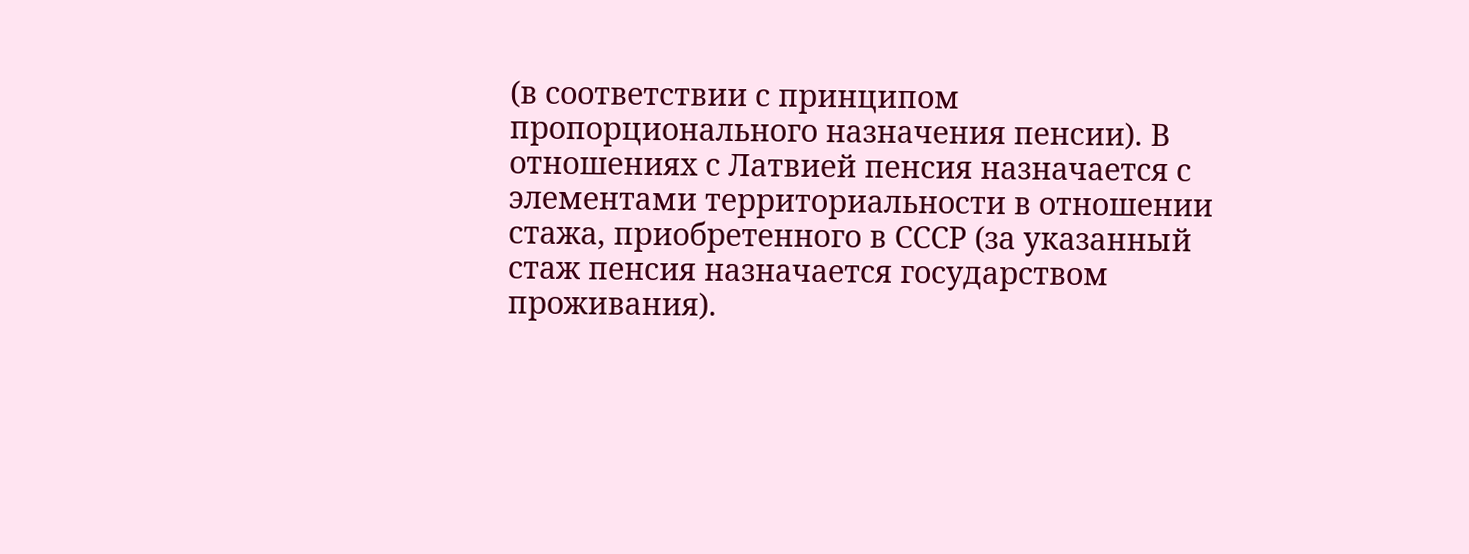(в соответствии с принципом пропорционального назначения пенсии). В отношениях с Латвией пенсия назначается с элементами территориальности в отношении стажа, приобретенного в СССР (за указанный стаж пенсия назначается государством проживания).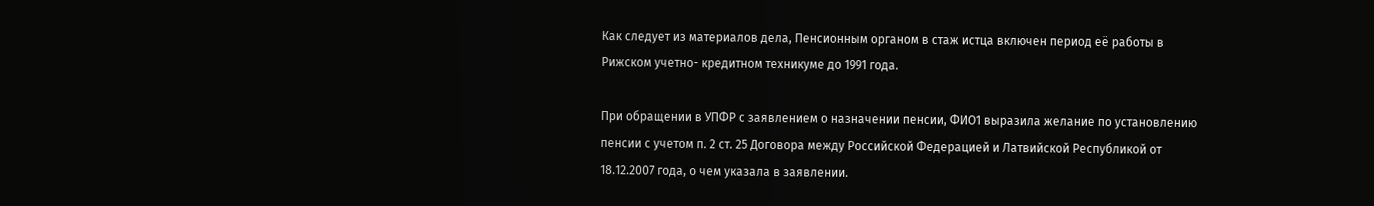Как следует из материалов дела, Пенсионным органом в стаж истца включен период её работы в Рижском учетно- кредитном техникуме до 1991 года.

При обращении в УПФР с заявлением о назначении пенсии, ФИО1 выразила желание по установлению пенсии с учетом п. 2 ст. 25 Договора между Российской Федерацией и Латвийской Республикой от 18.12.2007 года, о чем указала в заявлении.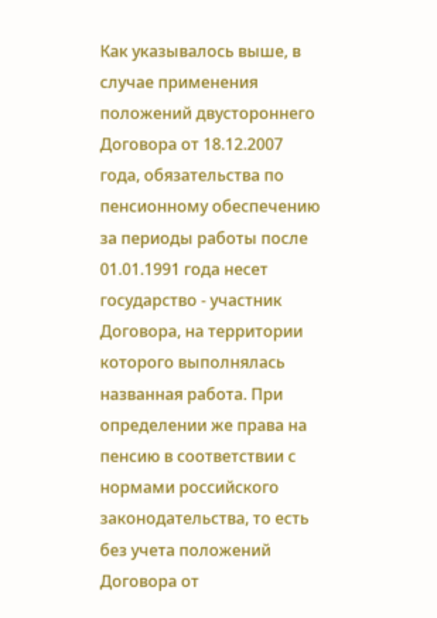Как указывалось выше, в случае применения положений двустороннего Договора от 18.12.2007 года, обязательства по пенсионному обеспечению за периоды работы после 01.01.1991 года несет государство - участник Договора, на территории которого выполнялась названная работа. При определении же права на пенсию в соответствии с нормами российского законодательства, то есть без учета положений Договора от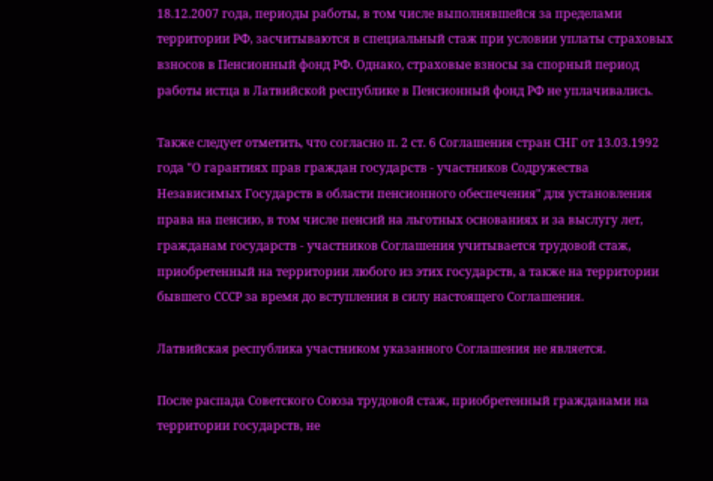18.12.2007 года, периоды работы, в том числе выполнявшейся за пределами территории РФ, засчитываются в специальный стаж при условии уплаты страховых взносов в Пенсионный фонд РФ. Однако, страховые взносы за спорный период работы истца в Латвийской республике в Пенсионный фонд РФ не уплачивались.

Также следует отметить, что согласно п. 2 ст. 6 Соглашения стран СНГ от 13.03.1992 года "О гарантиях прав граждан государств - участников Содружества Независимых Государств в области пенсионного обеспечения" для установления права на пенсию, в том числе пенсий на льготных основаниях и за выслугу лет, гражданам государств - участников Соглашения учитывается трудовой стаж, приобретенный на территории любого из этих государств, а также на территории бывшего СССР за время до вступления в силу настоящего Соглашения.

Латвийская республика участником указанного Соглашения не является.

После распада Советского Союза трудовой стаж, приобретенный гражданами на территории государств, не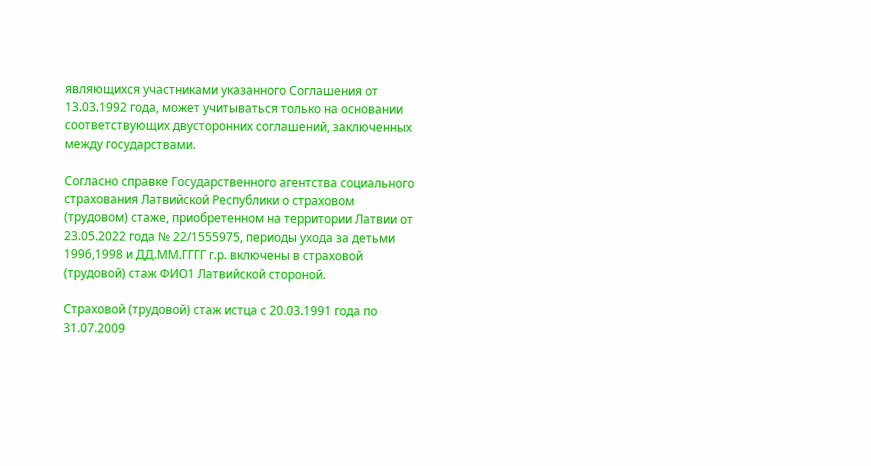являющихся участниками указанного Соглашения от 13.03.1992 года, может учитываться только на основании соответствующих двусторонних соглашений, заключенных между государствами.

Согласно справке Государственного агентства социального страхования Латвийской Республики о страховом (трудовом) стаже, приобретенном на территории Латвии от 23.05.2022 года № 22/1555975, периоды ухода за детьми 1996,1998 и ДД.ММ.ГГГГ г.р. включены в страховой (трудовой) стаж ФИО1 Латвийской стороной.

Страховой (трудовой) стаж истца с 20.03.1991 года по 31.07.2009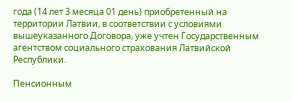года (14 лет 3 месяца 01 день) приобретенный на территории Латвии, в соответствии с условиями вышеуказанного Договора, уже учтен Государственным агентством социального страхования Латвийской Республики.

Пенсионным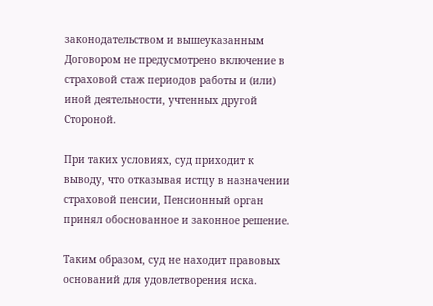законодательством и вышеуказанным Договором не предусмотрено включение в страховой стаж периодов работы и (или) иной деятельности, учтенных другой Стороной.

При таких условиях, суд приходит к выводу, что отказывая истцу в назначении страховой пенсии, Пенсионный орган принял обоснованное и законное решение.

Таким образом, суд не находит правовых оснований для удовлетворения иска.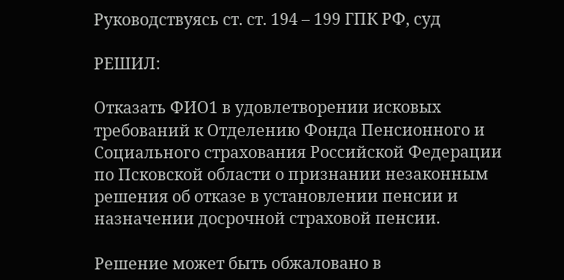Руководствуясь ст. ст. 194 – 199 ГПК РФ, суд

РЕШИЛ:

Отказать ФИО1 в удовлетворении исковых требований к Отделению Фонда Пенсионного и Социального страхования Российской Федерации по Псковской области о признании незаконным решения об отказе в установлении пенсии и назначении досрочной страховой пенсии.

Решение может быть обжаловано в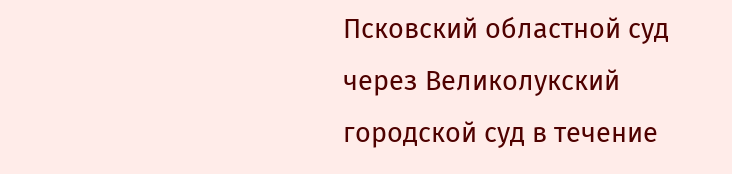Псковский областной суд через Великолукский городской суд в течение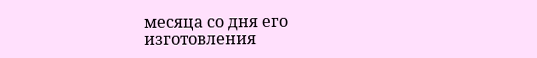месяца со дня его изготовления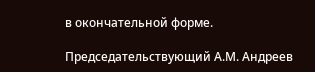в окончательной форме.

Председательствующий А.М. Андреев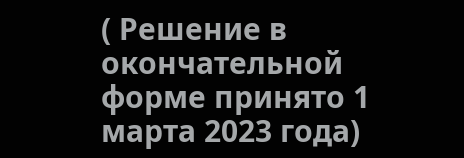( Решение в окончательной форме принято 1 марта 2023 года)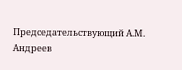Председательствующий А.М. Андреев